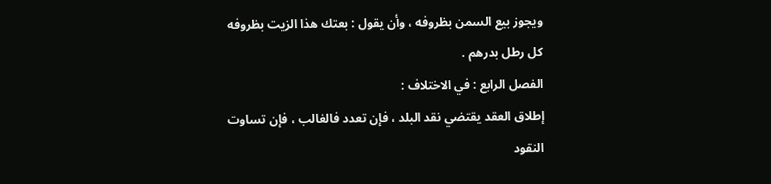ويجوز بيع السمن بظروفه ، وأن يقول : بعتك هذا الزيت بظروفه
كل رطل بدرهم .
الفصل الرابع : في الاختلاف :
إطلاق العقد يقتضي نقد البلد ، فإن تعدد فالغالب ، فإن تساوت
النقود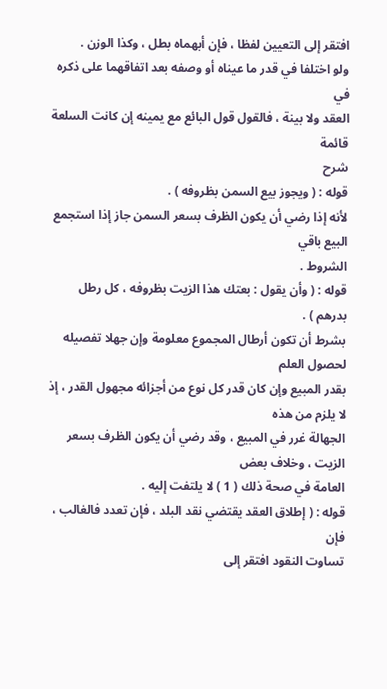افتقر إلى التعيين لفظا ، فإن أبهماه بطل ، وكذا الوزن .
ولو اختلفا في قدر ما عيناه أو وصفه بعد اتفاقهما على ذكره في
العقد ولا بينة ، فالقول قول البائع مع يمينه إن كانت السلعة قائمة
شرح
قوله : ( ويجوز بيع السمن بظروفه ) .
لأنه إذا رضي أن يكون الظرف بسعر السمن جاز إذا استجمع البيع باقي
الشروط .
قوله : ( وأن يقول : بعتك هذا الزيت بظروفه ، كل رطل
بدرهم ) .
بشرط أن تكون أرطال المجموع معلومة وإن جهلا تفصيله لحصول العلم
بقدر المبيع وإن كان قدر كل نوع من أجزائه مجهول القدر ، إذ لا يلزم من هذه
الجهالة غرر في المبيع ، وقد رضي أن يكون الظرف بسعر الزيت ، وخلاف بعض
العامة في صحة ذلك ( 1 ) لا يلتفت إليه .
قوله : ( إطلاق العقد يقتضي نقد البلد ، فإن تعدد فالغالب ، فإن
تساوت النقود افتقر إلى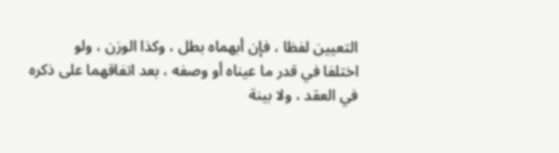التعيين لفظا ، فإن أبهماه بطل ، وكذا الوزن ، ولو
اختلفا في قدر ما عيناه أو وصفه ، بعد اتفاقهما على ذكره في العقد ، ولا بينة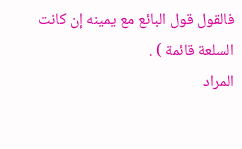فالقول قول البائع مع يمينه إن كانت السلعة قائمة ) .
المراد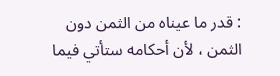: قدر ما عيناه من الثمن دون الثمن ، لأن أحكامه ستأتي فيما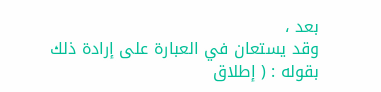بعد ،
وقد يستعان في العبارة على إرادة ذلك بقوله : ( إطلاق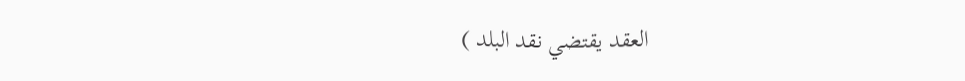العقد يقتضي نقد البلد )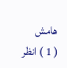هامش
( 1 ) انظر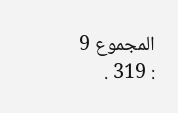المجموع 9 : 319 .